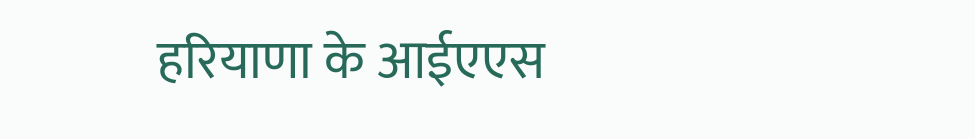हरियाणा के आईएएस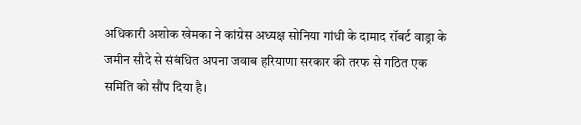अधिकारी अशोक खेमका ने कांग्रेस अध्यक्ष सोनिया गांधी के दामाद रॉबर्ट वाड्रा के जमीन सौदे से संबंधित अपना जवाब हरियाणा सरकार की तरफ से गठित एक समिति को सौंप दिया है।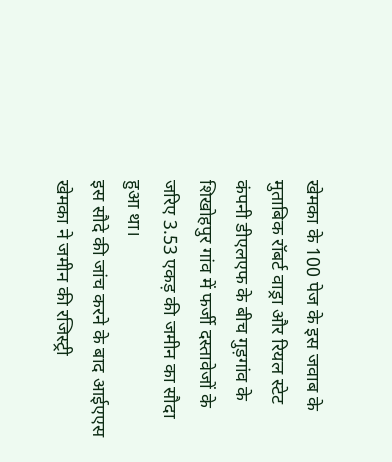खेमका के 100 पेज के इस जवाब के मुताबिक रॉबर्ट वाड्रा और रियल स्टेट कंपनी डीएलएफ के बीच गुड़गांव के शिखोहपुर गांव में फर्जी दस्तावेजों के जरिए 3.53 एकड़ की जमीन का सौदा हुआ था।
इस सौदे की जांच करने के बाद आईएएस खेमका ने जमीन की रजिस्ट्री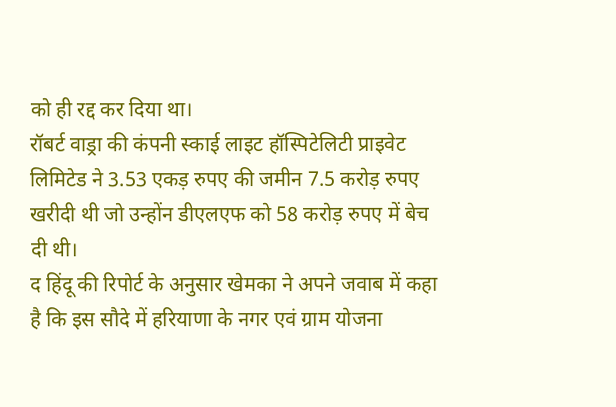को ही रद्द कर दिया था।
रॉबर्ट वाड्रा की कंपनी स्काई लाइट हॉस्पिटेलिटी प्राइवेट लिमिटेड ने 3.53 एकड़ रुपए की जमीन 7.5 करोड़ रुपए खरीदी थी जो उन्होंन डीएलएफ को 58 करोड़ रुपए में बेच दी थी।
द हिंदू की रिपोर्ट के अनुसार खेमका ने अपने जवाब में कहा है कि इस सौदे में हरियाणा के नगर एवं ग्राम योजना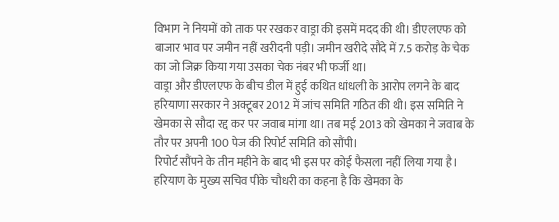विभाग ने नियमों को ताक पर रखकर वाड्रा की इसमें मदद की थी। डीएलएफ को बाजार भाव पर जमीन नहीं खरीदनी पड़ी। जमीन खरीदे सौदे में 7.5 करोड़ के चेक का जो जिक्र किया गया उसका चेक नंबर भी फर्जी था।
वाड्रा और डीएलएफ के बीच डील में हुई कथित धांधली के आरोप लगने के बाद हरियाणा सरकार ने अक्टूबर 2012 में जांच समिति गठित की थी। इस समिति ने खेमका से सौदा रद्द कर पर जवाब मांगा था। तब मई 2013 को खेमका ने जवाब के तौर पर अपनी 100 पेज की रिपोर्ट समिति को सौंपी।
रिपोर्ट सौंपने के तीन महीने के बाद भी इस पर कोई फैसला नहीं लिया गया है। हरियाण के मुख्य सचिव पीके चौधरी का कहना है कि खेमका के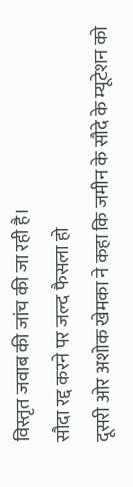विस्तृत जवाब की जांच की जा रही है।
सौदा रद्द करने पर जल्द फैसला हो
दूसरी ओर अशोक खेमका ने कहा कि जमीन के सौदे के म्यूटेशन को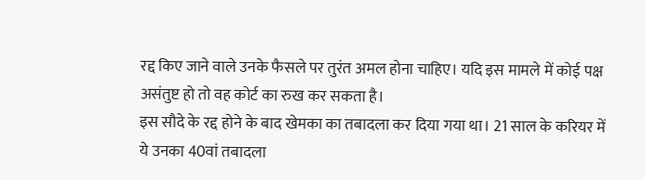रद्द किए जाने वाले उनके फैसले पर तुरंत अमल होना चाहिए। यदि इस मामले में कोई पक्ष असंतुष्ट हो तो वह कोर्ट का रुख कर सकता है।
इस सौदे के रद्द होने के बाद खेमका का तबादला कर दिया गया था। 21 साल के करियर में ये उनका 40वां तबादला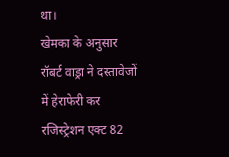था।
खेमका के अनुसार रॉबर्ट वाड्रा ने दस्तावेजों में हेराफेरी कर रजिस्ट्रेशन एक्ट 82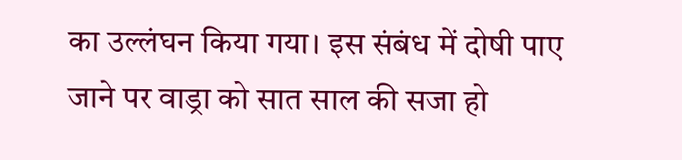का उल्लंघन किया गया। इस संबंध में दोषी पाए जाने पर वाड्रा को सात साल की सजा हो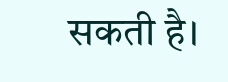सकती है।